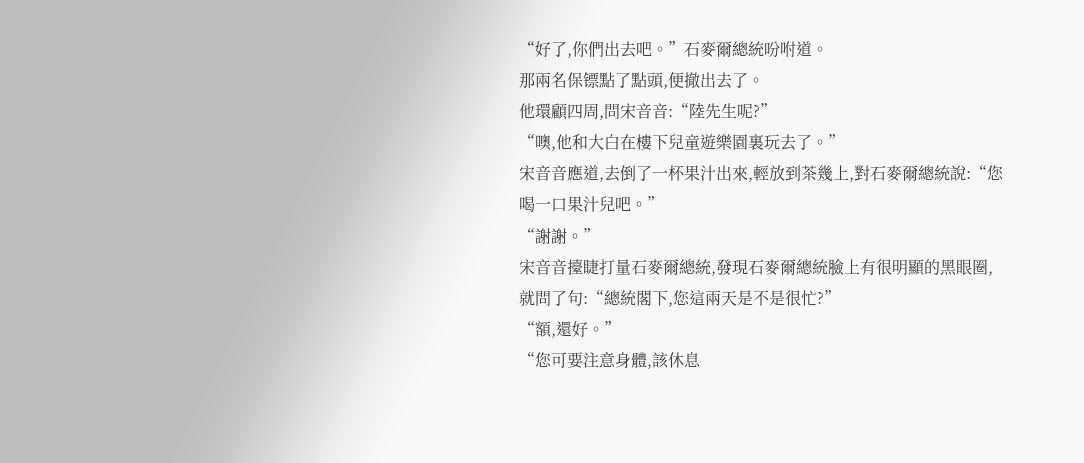“好了,你們出去吧。”石麥爾總統吩咐道。
那兩名保镖點了點頭,便撤出去了。
他環顧四周,問宋音音:“陸先生呢?”
“噢,他和大白在樓下兒童遊樂園裏玩去了。”
宋音音應道,去倒了一杯果汁出來,輕放到茶幾上,對石麥爾總統說:“您喝一口果汁兒吧。”
“謝謝。”
宋音音擡睫打量石麥爾總統,發現石麥爾總統臉上有很明顯的黑眼圈,就問了句:“總統閣下,您這兩天是不是很忙?”
“額,還好。”
“您可要注意身體,該休息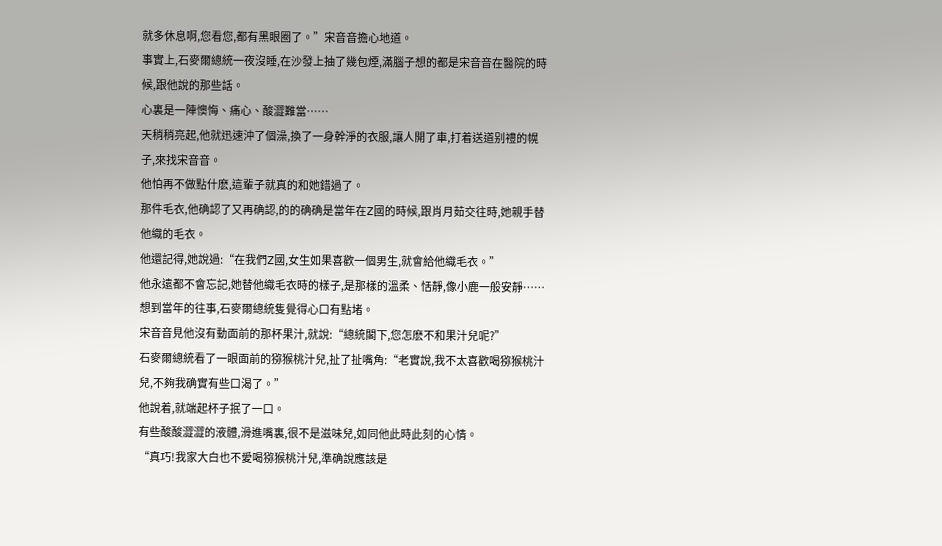就多休息啊,您看您,都有黑眼圈了。”宋音音擔心地道。
事實上,石麥爾總統一夜沒睡,在沙發上抽了幾包煙,滿腦子想的都是宋音音在醫院的時候,跟他說的那些話。
心裏是一陣懊悔、痛心、酸澀難當……
天稍稍亮起,他就迅速沖了個澡,換了一身幹淨的衣服,讓人開了車,打着送道别禮的幌子,來找宋音音。
他怕再不做點什麽,這輩子就真的和她錯過了。
那件毛衣,他确認了又再确認,的的确确是當年在Z國的時候,跟肖月茹交往時,她親手替他織的毛衣。
他還記得,她說過:“在我們Z國,女生如果喜歡一個男生,就會給他織毛衣。”
他永遠都不會忘記,她替他織毛衣時的樣子,是那樣的溫柔、恬靜,像小鹿一般安靜……
想到當年的往事,石麥爾總統隻覺得心口有點堵。
宋音音見他沒有動面前的那杯果汁,就說:“總統閣下,您怎麽不和果汁兒呢?”
石麥爾總統看了一眼面前的猕猴桃汁兒,扯了扯嘴角:“老實說,我不太喜歡喝猕猴桃汁兒,不夠我确實有些口渴了。”
他說着,就端起杯子抿了一口。
有些酸酸澀澀的液體,滑進嘴裏,很不是滋味兒,如同他此時此刻的心情。
“真巧!我家大白也不愛喝猕猴桃汁兒,準确說應該是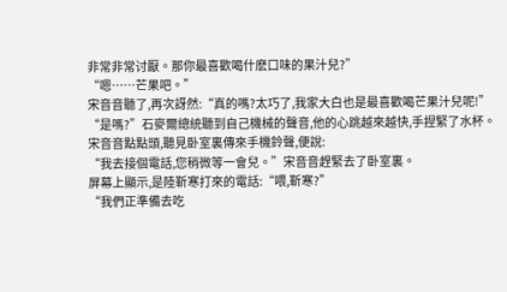非常非常讨厭。那你最喜歡喝什麽口味的果汁兒?”
“嗯……芒果吧。”
宋音音聽了,再次訝然:“真的嗎?太巧了,我家大白也是最喜歡喝芒果汁兒呢!”
“是嗎?”石麥爾總統聽到自己機械的聲音,他的心跳越來越快,手捏緊了水杯。
宋音音點點頭,聽見卧室裏傳來手機鈴聲,便說:
“我去接個電話,您稍微等一會兒。”宋音音趕緊去了卧室裏。
屏幕上顯示,是陸靳寒打來的電話:“喂,靳寒?”
“我們正準備去吃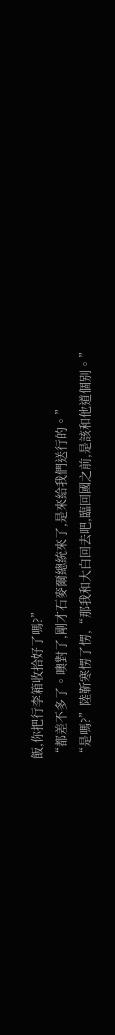飯,你把行李箱收拾好了嗎?”
“都差不多了。噢對了,剛才石麥爾總統來了,是來給我們送行的。”
“是嗎?”陸靳寒愣了愣,“那我和大白回去吧,臨回國之前,是該和他道個别。”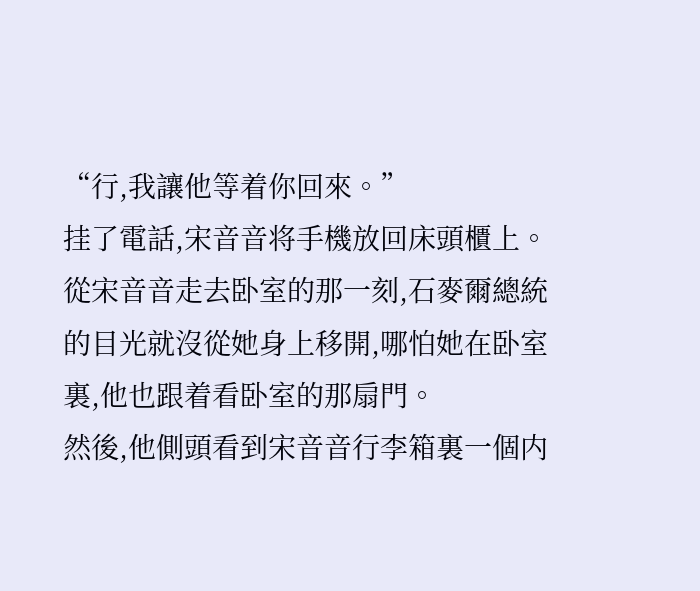“行,我讓他等着你回來。”
挂了電話,宋音音将手機放回床頭櫃上。
從宋音音走去卧室的那一刻,石麥爾總統的目光就沒從她身上移開,哪怕她在卧室裏,他也跟着看卧室的那扇門。
然後,他側頭看到宋音音行李箱裏一個内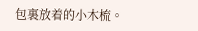包裏放着的小木梳。